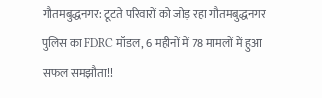गौतमबुद्धनगर: टूटते परिवारों को जोड़ रहा गौतमबुद्धनगर पुलिस का FDRC मॉडल, 6 महीनों में 78 मामलों में हुआ सफल समझौता!!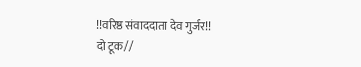!!वरिष्ठ संवाददाता देव गुर्जर!!
दो टूक//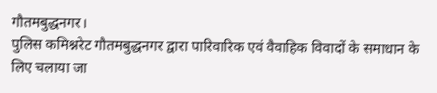गौतमबुद्धनगर।
पुलिस कमिश्नरेट गौतमबुद्धनगर द्वारा पारिवारिक एवं वैवाहिक विवादों के समाधान के लिए चलाया जा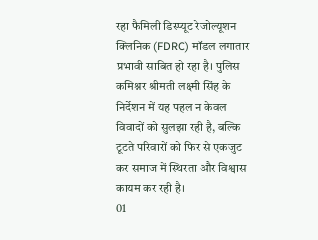रहा फैमिली डिस्प्यूट रेजोल्यूशन क्लिनिक (FDRC) मॉडल लगातार प्रभावी साबित हो रहा है। पुलिस कमिश्नर श्रीमती लक्ष्मी सिंह के निर्देशन में यह पहल न केवल विवादों को सुलझा रही है, बल्कि टूटते परिवारों को फिर से एकजुट कर समाज में स्थिरता और विश्वास कायम कर रही है।
01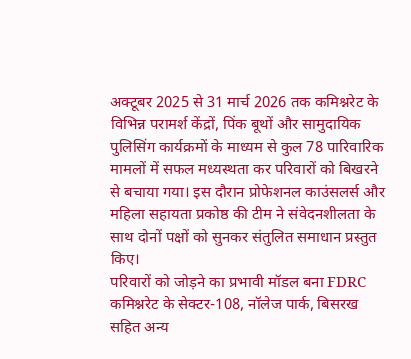अक्टूबर 2025 से 31 मार्च 2026 तक कमिश्नरेट के विभिन्न परामर्श केंद्रों, पिंक बूथों और सामुदायिक पुलिसिंग कार्यक्रमों के माध्यम से कुल 78 पारिवारिक मामलों में सफल मध्यस्थता कर परिवारों को बिखरने से बचाया गया। इस दौरान प्रोफेशनल काउंसलर्स और महिला सहायता प्रकोष्ठ की टीम ने संवेदनशीलता के साथ दोनों पक्षों को सुनकर संतुलित समाधान प्रस्तुत किए।
परिवारों को जोड़ने का प्रभावी मॉडल बना FDRC
कमिश्नरेट के सेक्टर-108, नॉलेज पार्क, बिसरख सहित अन्य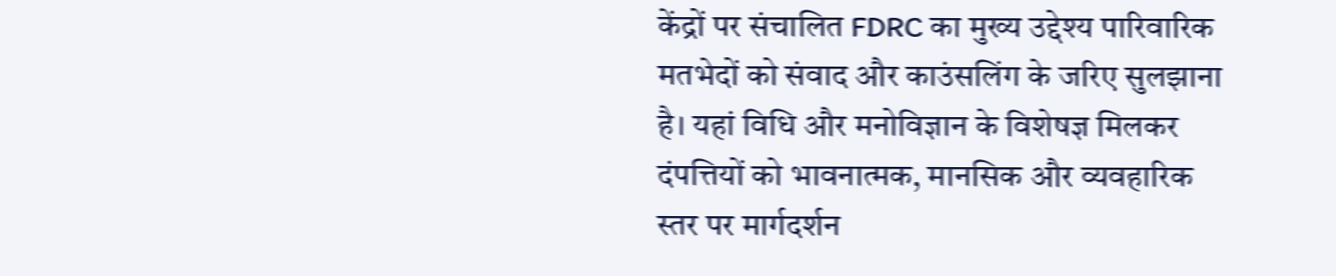केंद्रों पर संचालित FDRC का मुख्य उद्देश्य पारिवारिक मतभेदों को संवाद और काउंसलिंग के जरिए सुलझाना है। यहां विधि और मनोविज्ञान के विशेषज्ञ मिलकर दंपत्तियों को भावनात्मक, मानसिक और व्यवहारिक स्तर पर मार्गदर्शन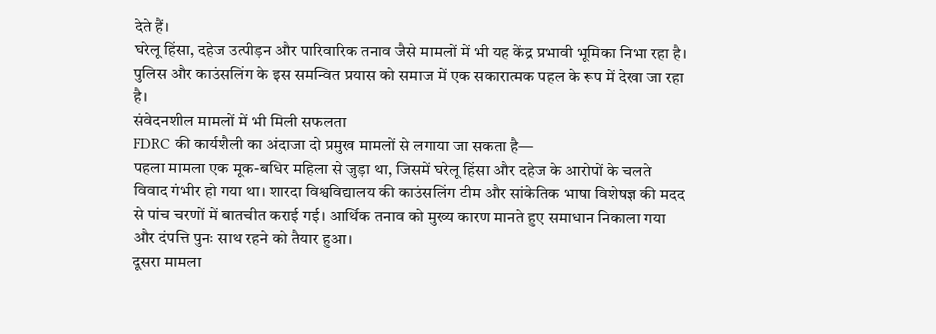देते हैं।
घरेलू हिंसा, दहेज उत्पीड़न और पारिवारिक तनाव जैसे मामलों में भी यह केंद्र प्रभावी भूमिका निभा रहा है। पुलिस और काउंसलिंग के इस समन्वित प्रयास को समाज में एक सकारात्मक पहल के रूप में देखा जा रहा है।
संवेदनशील मामलों में भी मिली सफलता
FDRC की कार्यशैली का अंदाजा दो प्रमुख मामलों से लगाया जा सकता है—
पहला मामला एक मूक-बधिर महिला से जुड़ा था, जिसमें घरेलू हिंसा और दहेज के आरोपों के चलते विवाद गंभीर हो गया था। शारदा विश्वविद्यालय की काउंसलिंग टीम और सांकेतिक भाषा विशेषज्ञ की मदद से पांच चरणों में बातचीत कराई गई। आर्थिक तनाव को मुख्य कारण मानते हुए समाधान निकाला गया और दंपत्ति पुनः साथ रहने को तैयार हुआ।
दूसरा मामला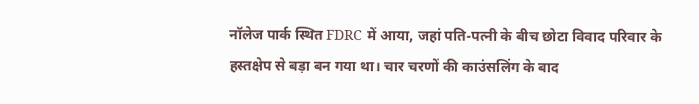नॉलेज पार्क स्थित FDRC में आया, जहां पति-पत्नी के बीच छोटा विवाद परिवार के हस्तक्षेप से बड़ा बन गया था। चार चरणों की काउंसलिंग के बाद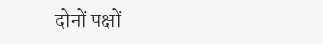दोनों पक्षों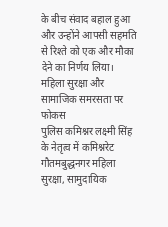के बीच संवाद बहाल हुआ और उन्होंने आपसी सहमति से रिश्ते को एक और मौका देने का निर्णय लिया।
महिला सुरक्षा और सामाजिक समरसता पर फोकस
पुलिस कमिश्नर लक्ष्मी सिंह के नेतृत्व में कमिश्नरेट गौतमबुद्धनगर महिला सुरक्षा, सामुदायिक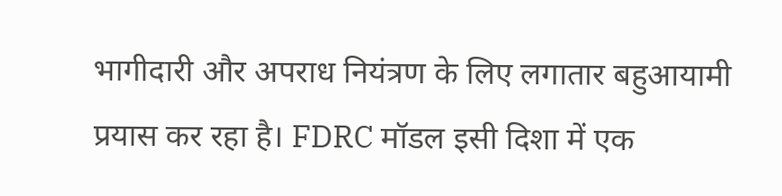भागीदारी और अपराध नियंत्रण के लिए लगातार बहुआयामी प्रयास कर रहा है। FDRC मॉडल इसी दिशा में एक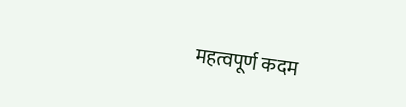महत्वपूर्ण कदम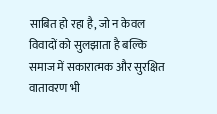साबित हो रहा है, जो न केवल विवादों को सुलझाता है बल्कि समाज में सकारात्मक और सुरक्षित वातावरण भी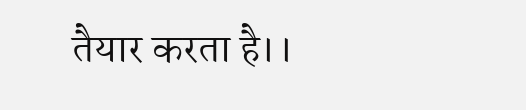तैयार करता है।।